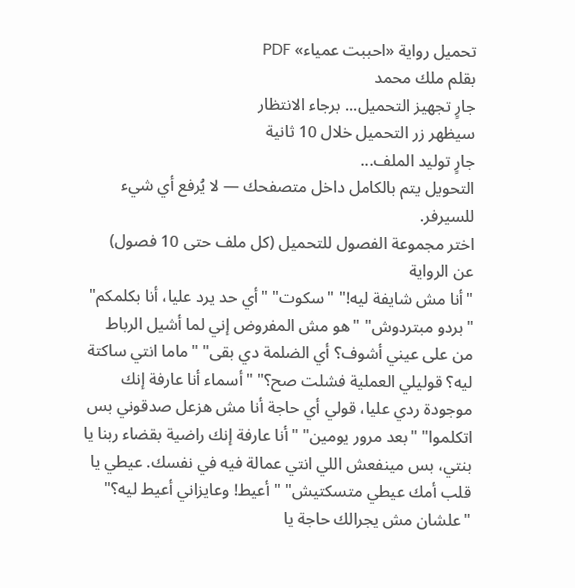تحميل رواية «احببت عمياء» PDF
بقلم ملك محمد
جارٍ تجهيز التحميل... برجاء الانتظار
سيظهر زر التحميل خلال 10 ثانية
جارٍ توليد الملف...
التحويل يتم بالكامل داخل متصفحك — لا يُرفع أي شيء للسيرفر.
اختر مجموعة الفصول للتحميل (كل ملف حتى 10 فصول)
عن الرواية
"أنا مش شايفة ليه!" "سكوت" "أي حد يرد عليا، أنا بكلمكم" "بردو مبتردوش" "هو مش المفروض إني لما أشيل الرباط من على عيني أشوف؟ أي الضلمة دي بقى" "ماما انتي ساكتة ليه؟ قوليلي العملية فشلت صح؟" "أسماء أنا عارفة إنك موجودة ردي عليا، قولي أي حاجة أنا مش هزعل صدقوني بس اتكلموا" "بعد مرور يومين" "أنا عارفة إنك راضية بقضاء ربنا يا بنتي، بس مينفعش اللي انتي عمالة فيه في نفسك. عيطي يا قلب أمك عيطي متسكتيش" "أعيط! وعايزاني أعيط ليه؟" "علشان مش يجرالك حاجة يا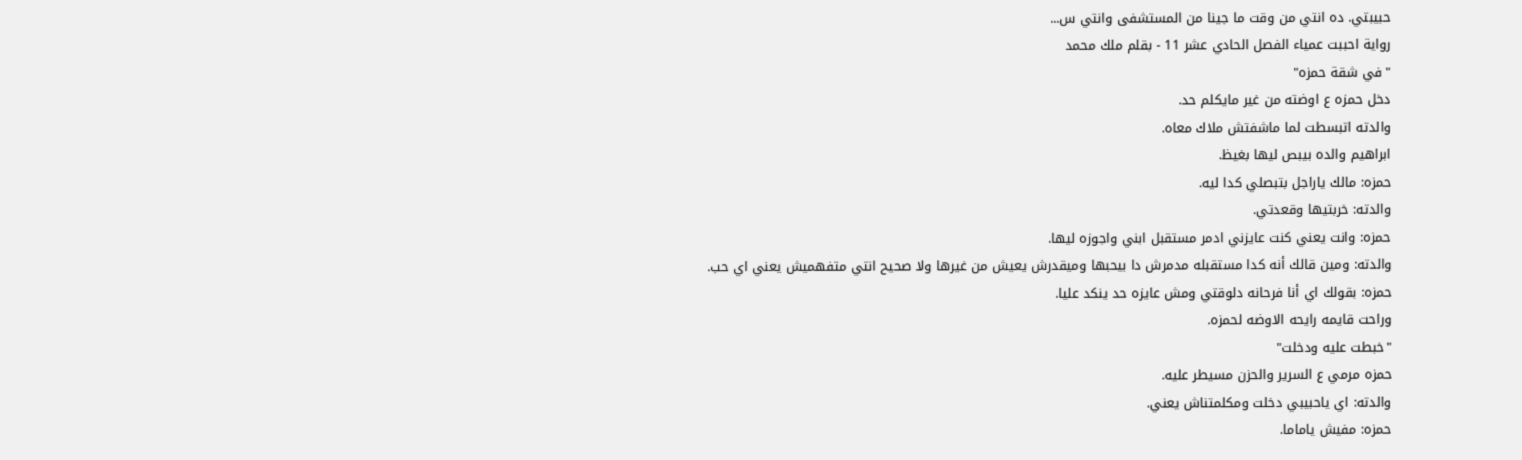حبيبتي. ده انتي من وقت ما جينا من المستشفى وانتي س...
رواية احببت عمياء الفصل الحادي عشر 11 - بقلم ملك محمد
"في شقة حمزه"
دخل حمزه ع اوضته من غير مايكلم حد.
والدته اتبسطت لما ماشفتش ملاك معاه.
ابراهيم والده بيبص ليها بغيظ.
حمزه: مالك ياراجل بتبصلي كدا ليه.
والدته: خربتيها وقعدتي.
حمزه: وانت يعني كنت عايزني ادمر مستقبل ابني واجوزه ليها.
والدته: ومين قالك أنه كدا مستقبله مدمرش دا بيحبها وميقدرش يعيش من غيرها ولا صحيح انتي متفهميش يعني اي حب.
حمزه: بقولك اي أنا فرحانه دلوقتي ومش عايزه حد ينكد عليا.
وراحت قايمه رايحه الاوضه لحمزه.
"خبطت عليه ودخلت"
حمزه مرمي ع السرير والحزن مسيطر عليه.
والدته: اي ياحبيبي دخلت ومكلمتناش يعني.
حمزه: مفيش ياماما.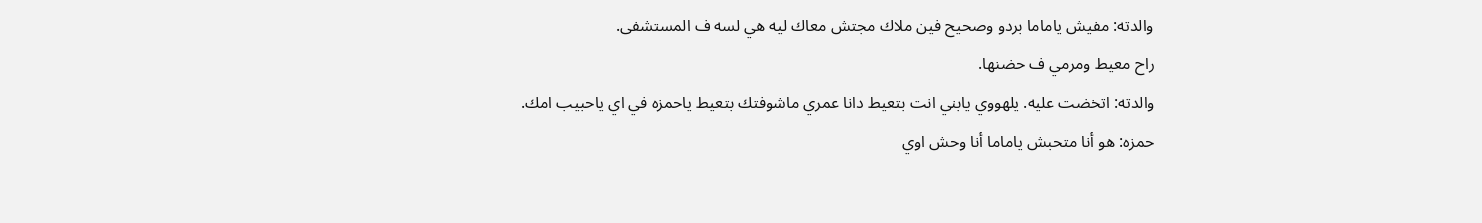والدته: مفيش ياماما بردو وصحيح فين ملاك مجتش معاك ليه هي لسه ف المستشفى.
راح معيط ومرمي ف حضنها.
والدته: اتخضت عليه. يلهووي يابني انت بتعيط دانا عمري ماشوفتك بتعيط ياحمزه في اي ياحبيب امك.
حمزه: هو أنا متحبش ياماما أنا وحش اوي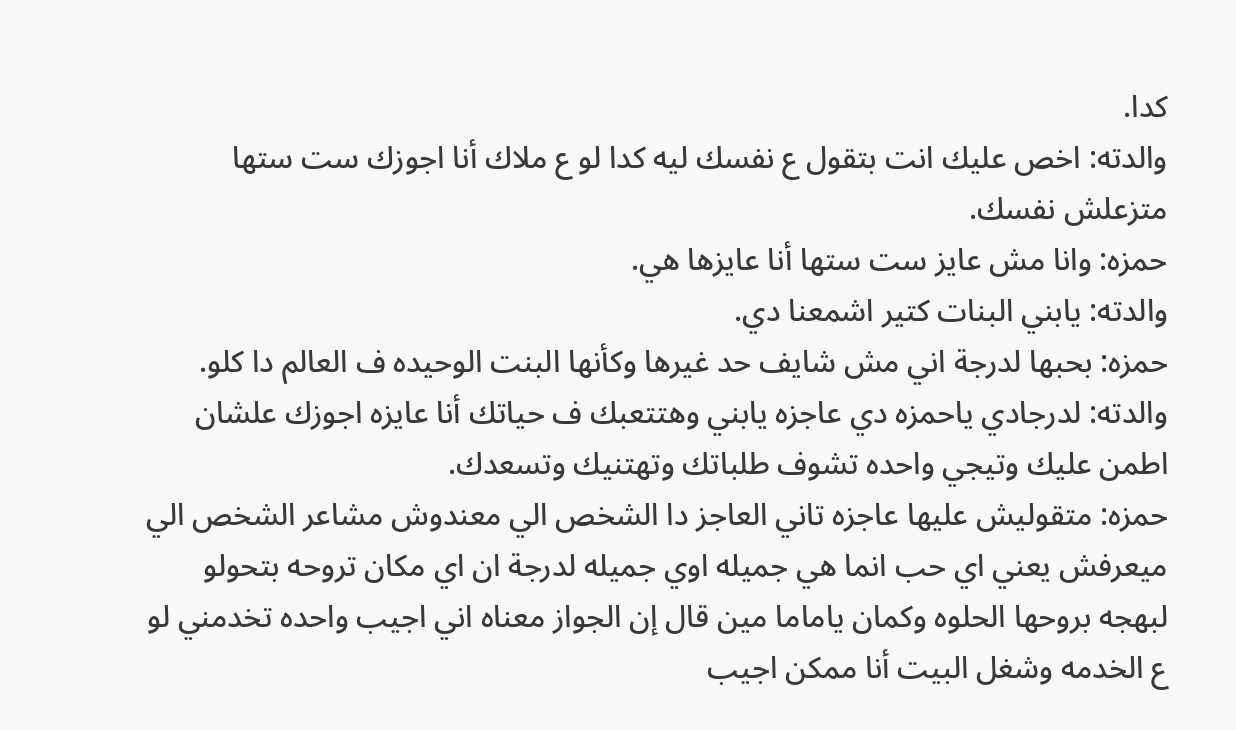كدا.
والدته: اخص عليك انت بتقول ع نفسك ليه كدا لو ع ملاك أنا اجوزك ست ستها متزعلش نفسك.
حمزه: وانا مش عايز ست ستها أنا عايزها هي.
والدته: يابني البنات كتير اشمعنا دي.
حمزه: بحبها لدرجة اني مش شايف حد غيرها وكأنها البنت الوحيده ف العالم دا كلو.
والدته: لدرجادي ياحمزه دي عاجزه يابني وهتتعبك ف حياتك أنا عايزه اجوزك علشان اطمن عليك وتيجي واحده تشوف طلباتك وتهتنيك وتسعدك.
حمزه: متقوليش عليها عاجزه تاني العاجز دا الشخص الي معندوش مشاعر الشخص الي ميعرفش يعني اي حب انما هي جميله اوي جميله لدرجة ان اي مكان تروحه بتحولو لبهجه بروحها الحلوه وكمان ياماما مين قال إن الجواز معناه اني اجيب واحده تخدمني لو ع الخدمه وشغل البيت أنا ممكن اجيب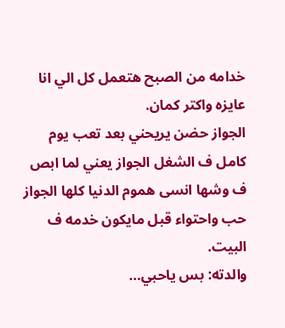خدامه من الصبح هتعمل كل الي انا عايزه واكتر كمان.
الجواز حضن يريحني بعد تعب يوم كامل ف الشغل الجواز يعني لما ابص ف وشها انسى هموم الدنيا كلها الجواز حب واحتواء قبل مايكون خدمه ف البيت.
والدته: بس ياحبي...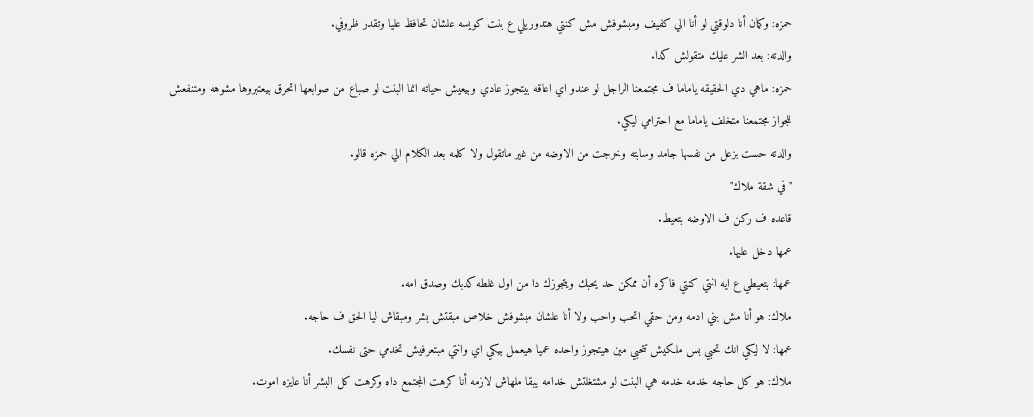حمزه: وكمان أنا دلوقتي لو أنا الي كفيف ومبشوفش مش كنتي هتدوريلي ع بنت كويسه علشان تحافظ عليا وتقدر ظروفي.
والدته: بعد الشر عليك متقولش كدا.
حمزه: ماهي دي الحقيقه ياماما ف مجتمعنا الراجل لو عندو اي اعاقه بيتجوز عادي وبيعيش حياته انما البنت لو صباع من صوابعها اتحرق بيعتبروها مشوهه ومتنفعش للجواز مجتمعنا متخلف ياماما مع احترامي ليكي.
والدته حست بزعل من نفسها جامد وسابته وخرجت من الاوضه من غير ماتقول ولا كلمه بعد الكلام الي حمزه قالو.
"في شقة ملاك"
قاعده ف ركن ف الاوضه بتعيط.
عمها دخل عليها.
عمها: بتعيطي ع ايه انتي كنتي فاكره أن ممكن حد يحبك ويتجوزك دا من اول غلطه كدبك وصدق امه.
ملاك: هو أنا مش بني ادمه ومن حقي اتحب واحب ولا أنا علشان مبشوفش خلاص مبقتش بشر ومبقاش ليا الحق ف حاجه.
عمها: لا ليكي انك تحبي بس ملكيش تتحبي مين هيتجوز واحده عميا هيعمل بيكي اي وانتي مبتعرفيش تخدمي حتى نفسك.
ملاك: هو كل حاجه خدمه خدمه هي البنت لو مشتغلتش خدامه يبقا ملهاش لازمه أنا كرهت المجتمع داه وكرهت كل البشر أنا عايزه اموت.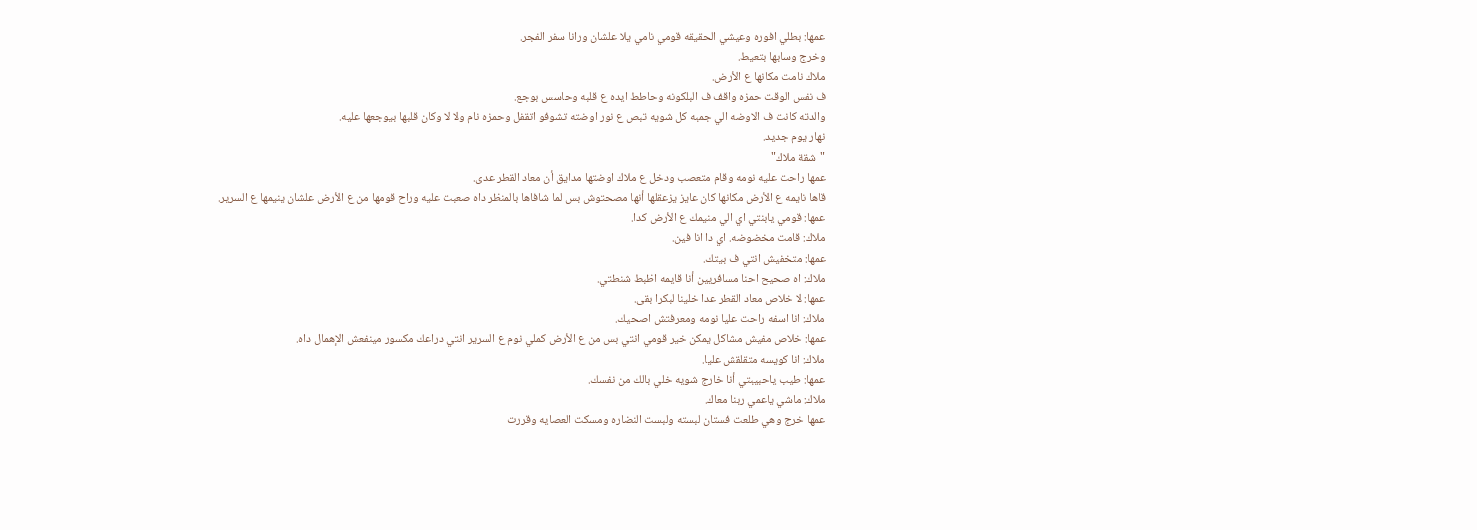عمها: بطلي افوره وعيشي الحقيقه قومي نامي يلا علشان ورانا سفر الفجر.
وخرج وسابها بتعيط.
ملاك نامت مكانها ع الأرض.
ف نفس الوقت حمزه واقف ف البلكونه وحاطط ايده ع قلبه وحاسس بوجع.
والدته كانت ف الاوضه الي جمبه كل شويه تبص ع نور اوضته تشوفو اتقفل وحمزه نام ولا لا وكان قلبها بيوجعها عليه.
نهار يوم جديد.
"شقة ملاك"
عمها راحت عليه نومه وقام متعصب ودخل ع ملاك اوضتها مدايق أن معاد القطر عدى.
قاها نايمه ع الأرض مكانها كان عايز يزعقلها أنها مصحتوش بس لما شافاها بالمنظر داه صعبت عليه وراح قومها من ع الأرض علشان ينيمها ع السرير.
عمها: قومي يابنتي اي الي منيمك ع الأرض كدا.
ملاك: قامت مخضوضه. اي دا انا فين.
عمها: متخفيش انتي ف بيتك.
ملاك: اه صحيح احنا مسافريين أنا قايمه اظبط شنطتي.
عمها: لا خلاص معاد القطر عدا خلينا لبكرا بقى.
ملاك: انا اسفه راحت عليا نومه ومعرفتش اصحيك.
عمها: خلاص مفيش مشاكل يمكن خير قومي انتي بس من ع الأرض كملي نوم ع السرير انتي دراعك مكسور مينفعش الإهمال داه.
ملاك: انا كويسه متقلقش عليا.
عمها: طيب ياحبيبتي أنا خارج شويه خلي بالك من نفسك.
ملاك: ماشي ياعمي ربنا معاك.
عمها خرج وهي طلعت فستان لبسته ولبست النضاره ومسكت العصايه وقررت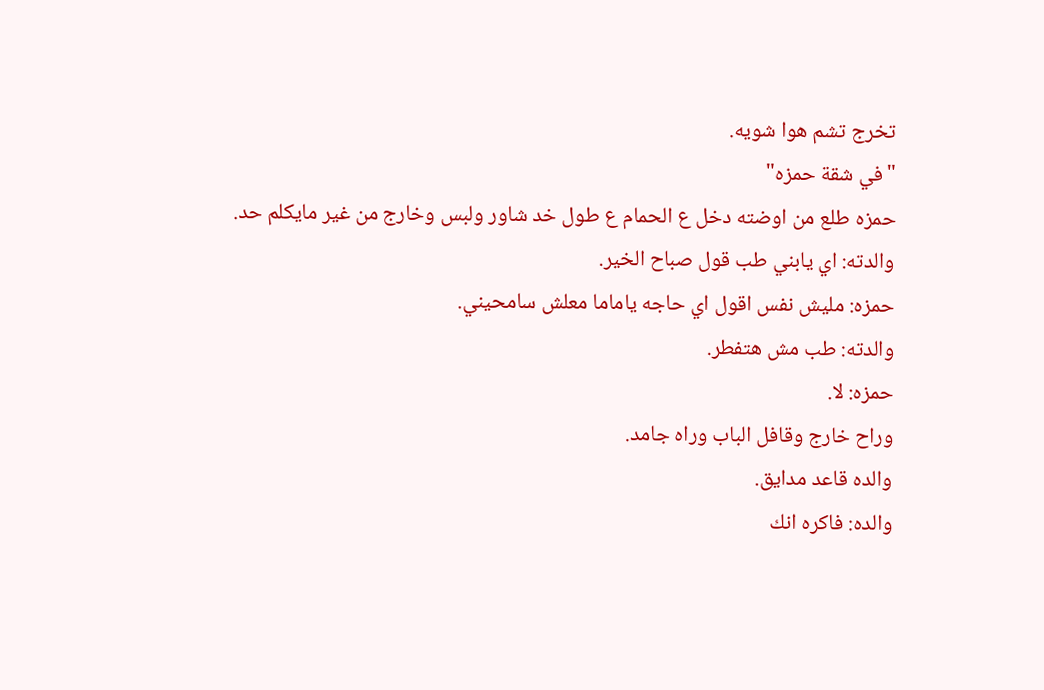تخرج تشم هوا شويه.
"في شقة حمزه"
حمزه طلع من اوضته دخل ع الحمام ع طول خد شاور ولبس وخارج من غير مايكلم حد.
والدته: اي يابني طب قول صباح الخير.
حمزه: مليش نفس اقول اي حاجه ياماما معلش سامحيني.
والدته: طب مش هتفطر.
حمزه: لا.
وراح خارج وقافل الباب وراه جامد.
والده قاعد مدايق.
والده: فاكره انك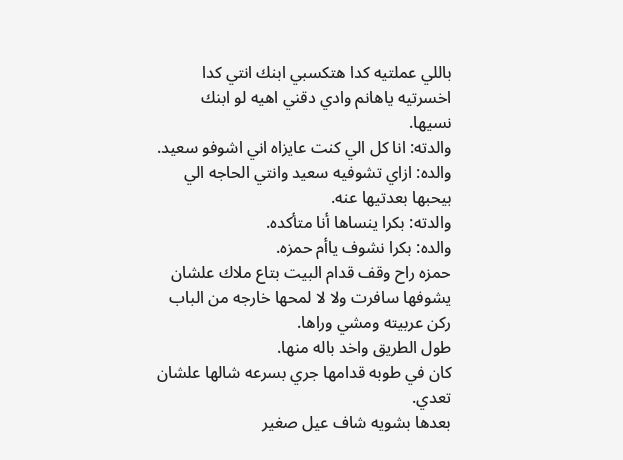باللي عملتيه كدا هتكسبي ابنك انتي كدا اخسرتيه ياهانم وادي دقني اهيه لو ابنك نسيها.
والدته: انا كل الي كنت عايزاه اني اشوفو سعيد.
والده: ازاي تشوفيه سعيد وانتي الحاجه الي بيحبها بعدتيها عنه.
والدته: بكرا ينساها أنا متأكده.
والده: بكرا نشوف ياأم حمزه.
حمزه راح وقف قدام البيت بتاع ملاك علشان يشوفها سافرت ولا لا لمحها خارجه من الباب ركن عربيته ومشي وراها.
طول الطريق واخد باله منها.
كان في طوبه قدامها جري بسرعه شالها علشان تعدي.
بعدها بشويه شاف عيل صغير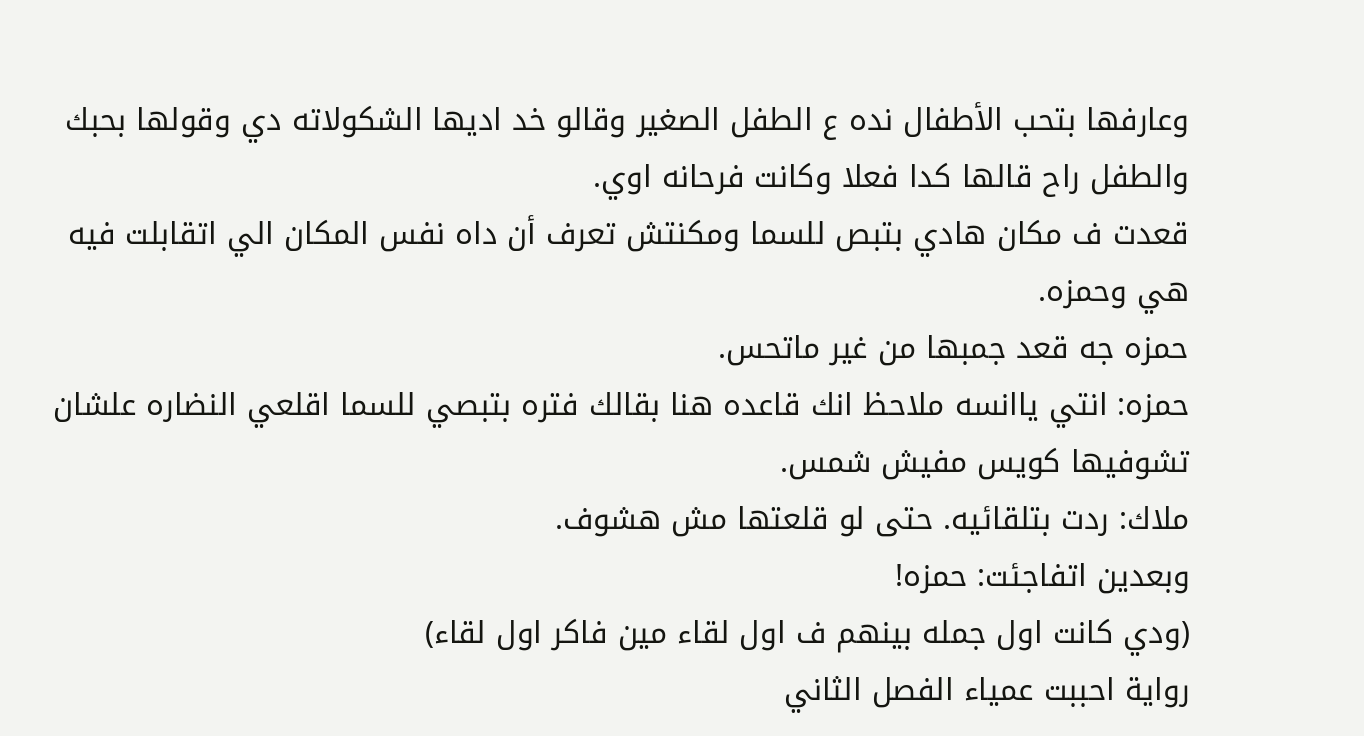وعارفها بتحب الأطفال نده ع الطفل الصغير وقالو خد اديها الشكولاته دي وقولها بحبك والطفل راح قالها كدا فعلا وكانت فرحانه اوي.
قعدت ف مكان هادي بتبص للسما ومكنتش تعرف أن داه نفس المكان الي اتقابلت فيه هي وحمزه.
حمزه جه قعد جمبها من غير ماتحس.
حمزه: انتي ياانسه ملاحظ انك قاعده هنا بقالك فتره بتبصي للسما اقلعي النضاره علشان تشوفيها كويس مفيش شمس.
ملاك: ردت بتلقائيه. حتى لو قلعتها مش هشوف.
وبعدين اتفاجئت: حمزه!
(ودي كانت اول جمله بينهم ف اول لقاء مين فاكر اول لقاء)
رواية احببت عمياء الفصل الثاني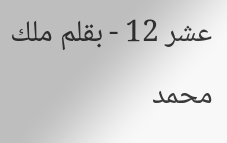عشر 12 - بقلم ملك محمد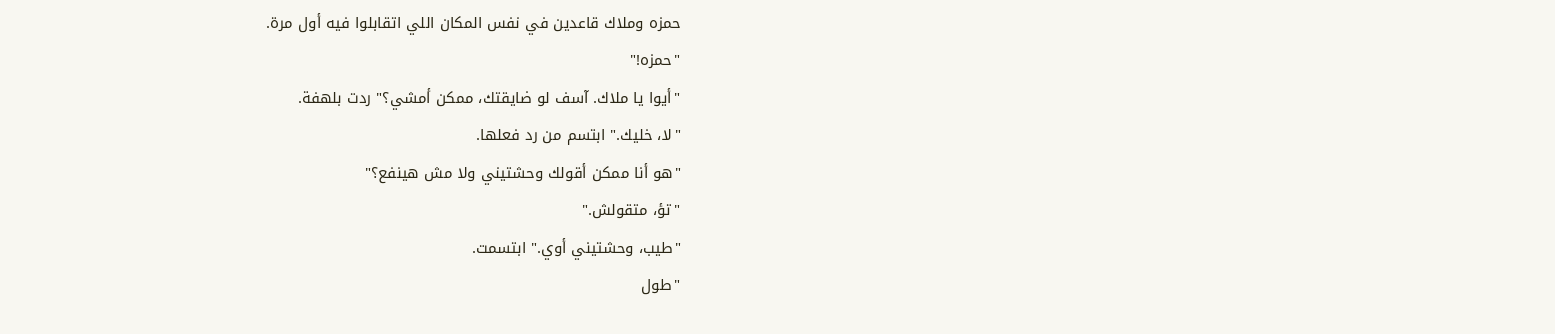حمزه وملاك قاعدين في نفس المكان اللي اتقابلوا فيه أول مرة.
"حمزه!"
"أيوا يا ملاك. آسف لو ضايقتك، ممكن أمشي؟" ردت بلهفة.
"لا، خليك." ابتسم من رد فعلها.
"هو أنا ممكن أقولك وحشتيني ولا مش هينفع؟"
"تؤ، متقولش."
"طيب، وحشتيني أوي." ابتسمت.
"طول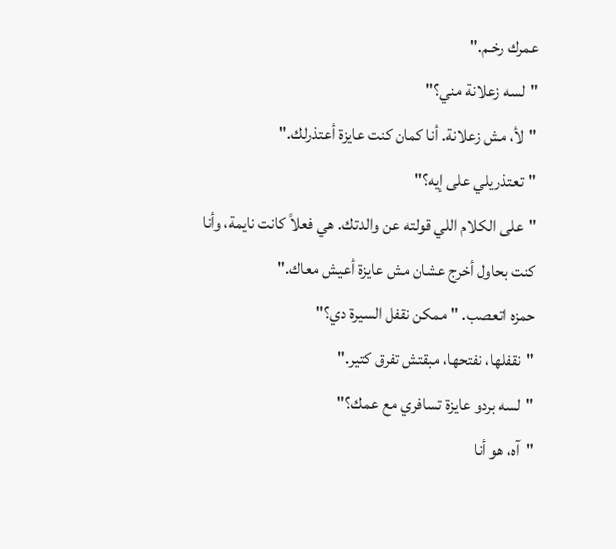عمرك رخـم."
"لسه زعلانة مني؟"
"لأ، مش زعلانة. أنا كمان كنت عايزة أعتذرلك."
"تعتذريلي على إيه؟"
"على الكلام اللي قولته عن والدتك. هي فعلاً كانت نايمة، وأنا كنت بحاول أخرج عشان مش عايزة أعيش معاك."
حمزه اتعصب. "ممكن نقفل السيرة دي؟"
"نقفلها، نفتحها، مبقتش تفرق كتير."
"لسه بردو عايزة تسافري مع عمك؟"
"آه، هو أنا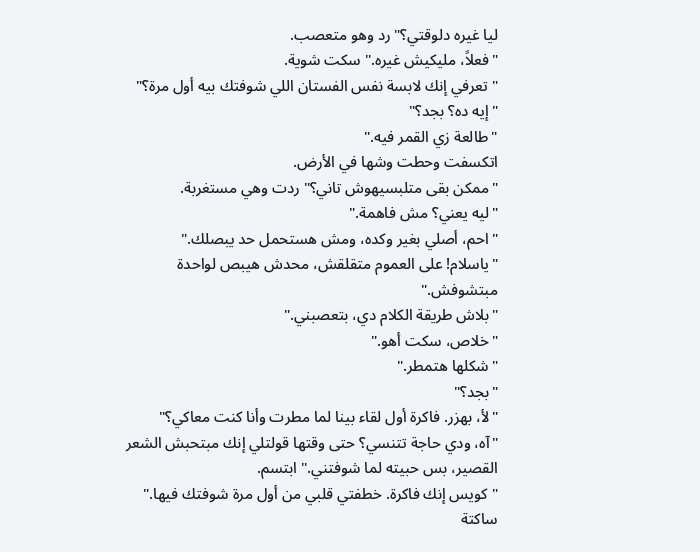ليا غيره دلوقتي؟" رد وهو متعصب.
"فعلاً، مليكيش غيره." سكت شوية.
"تعرفي إنك لابسة نفس الفستان اللي شوفتك بيه أول مرة؟"
"إيه ده؟ بجد؟"
"طالعة زي القمر فيه."
اتكسفت وحطت وشها في الأرض.
"ممكن بقى متلبسيهوش تاني؟" ردت وهي مستغربة.
"ليه يعني؟ مش فاهمة."
"احم، أصلي بغير وكده، ومش هستحمل حد يبصلك."
"ياسلام! على العموم متقلقش، محدش هيبص لواحدة مبتشوفش."
"بلاش طريقة الكلام دي، بتعصبني."
"خلاص، سكت أهو."
"شكلها هتمطر."
"بجد؟"
"لأ، بهزر. فاكرة أول لقاء بينا لما مطرت وأنا كنت معاكي؟"
"آه، ودي حاجة تتنسي؟ حتى وقتها قولتلي إنك مبتحبش الشعر القصير، بس حبيته لما شوفتني." ابتسم.
"كويس إنك فاكرة. خطفتي قلبي من أول مرة شوفتك فيها."
ساكتة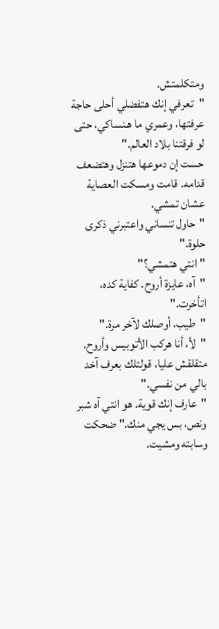ومتكلمتش.
"تعرفي إنك هتفضلي أحلى حاجة عرفتها، وعمري ما هـنساكي، حتى لو فرقتنا بلاد العالم."
حست إن دموعها هتنزل وهتضعف قدامه. قامت ومسكت العصاية عشان تمشي.
"حاول تنساني واعتبرني ذكرى حلوة."
"انتي هتمشي؟"
"آه، عايزة أروح. كفاية كده، اتأخرت."
"طيب، أوصلك لآخر مرة."
"لأ، أنا هركب الأتوبيس وأروح. متقلقش عليا، قولتلك بعرف آخد بالي من نفسي."
"عارف إنك قوية. هو انتي آه شبر ونص، بس يجي منك." ضحكت وسابته ومشيت.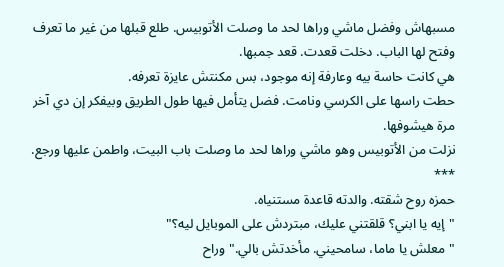مسبهاش وفضل ماشي وراها لحد ما وصلت الأتوبيس. طلع قبلها من غير ما تعرف وفتح لها الباب. دخلت قعدت. قعد جمبها.
هي كانت حاسة بيه وعارفة إنه موجود، بس مكنتش عايزة تعرفه.
حطت راسها على الكرسي ونامت. فضل يتأمل فيها طول الطريق وبيفكر إن دي آخر مرة هيشوفها.
نزلت من الأتوبيس وهو ماشي وراها لحد ما وصلت باب البيت، واطمن عليها ورجع.
***
حمزه روح شقته. والدته قاعدة مستنياه.
"إيه يا ابني؟ قلقتني عليك، مبتردش على الموبايل ليه؟"
"معلش يا ماما، سامحيني. مأخدتش بالي." وراح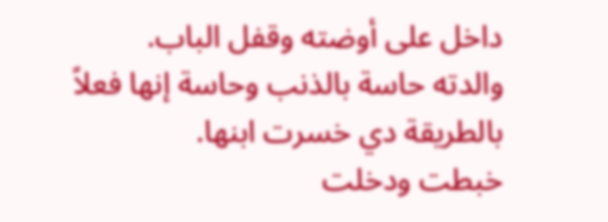داخل على أوضته وقفل الباب.
والدته حاسة بالذنب وحاسة إنها فعلاً بالطريقة دي خسرت ابنها.
خبطت ودخلت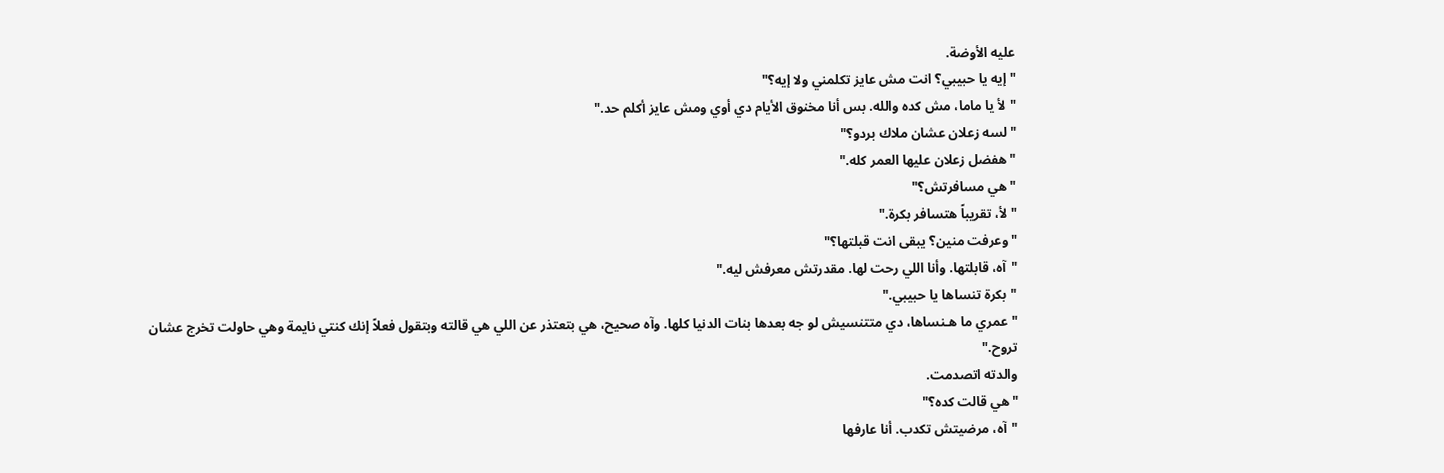عليه الأوضة.
"إيه يا حبيبي؟ انت مش عايز تكلمني ولا إيه؟"
"لأ يا ماما، مش كده والله. بس أنا مخنوق الأيام دي أوي ومش عايز أكلم حد."
"لسه زعلان عشان ملاك بردو؟"
"هفضل زعلان عليها العمر كله."
"هي مسافرتش؟"
"لأ، تقريباً هتسافر بكرة."
"وعرفت منين؟ يبقى انت قبلتها؟"
"آه، قابلتها. وأنا اللي رحت لها. مقدرتش معرفش ليه."
"بكرة تنساها يا حبيبي."
"عمري ما هـنساها، دي متتنسيش لو جه بعدها بنات الدنيا كلها. وآه صحيح، هي بتعتذر عن اللي هي قالته وبتقول فعلاً إنك كنتي نايمة وهي حاولت تخرج عشان تروح."
والدته اتصدمت.
"هي قالت كده؟"
"آه، مرضيتش تكدب. أنا عارفها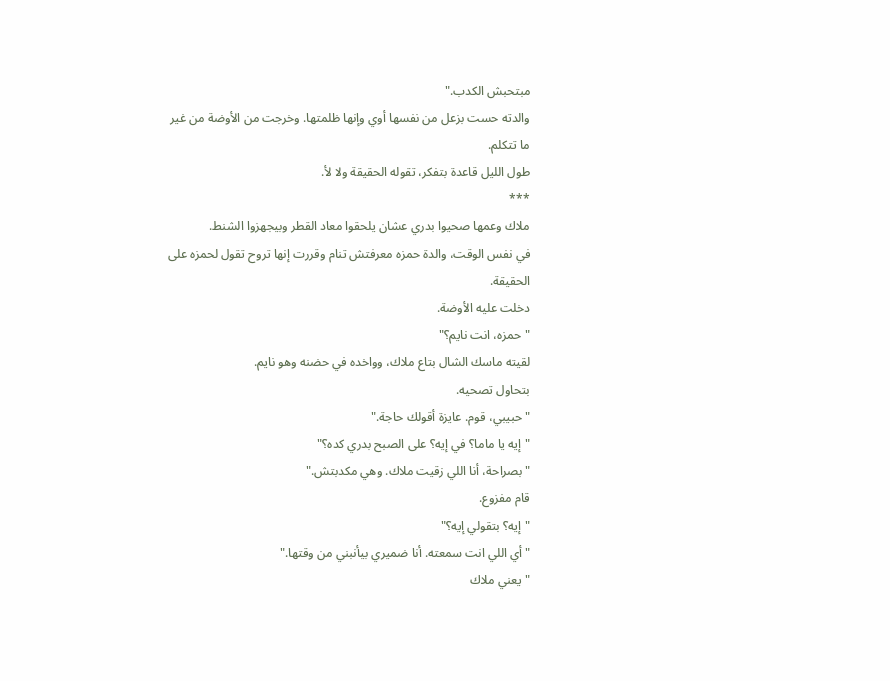مبتحبش الكدب."
والدته حست بزعل من نفسها أوي وإنها ظلمتها. وخرجت من الأوضة من غير ما تتكلم.
طول الليل قاعدة بتفكر، تقوله الحقيقة ولا لأ.
***
ملاك وعمها صحيوا بدري عشان يلحقوا معاد القطر وبيجهزوا الشنط.
في نفس الوقت، والدة حمزه معرفتش تنام وقررت إنها تروح تقول لحمزه على الحقيقة.
دخلت عليه الأوضة.
"حمزه، انت نايم؟"
لقيته ماسك الشال بتاع ملاك، وواخده في حضنه وهو نايم.
بتحاول تصحيه.
"حبيبي، قوم. عايزة أقولك حاجة."
"إيه يا ماما؟ في إيه؟ على الصبح بدري كده؟"
"بصراحة، أنا اللي زقيت ملاك. وهي مكدبتش."
قام مفزوع.
"إيه؟ بتقولي إيه؟"
"أي اللي انت سمعته. أنا ضميري بيأنبني من وقتها."
"يعني ملاك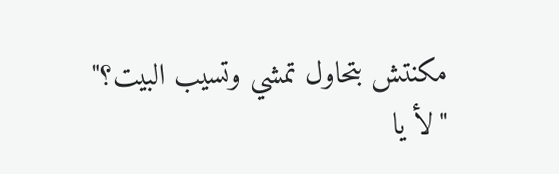مكنتش بتحاول تمشي وتسيب البيت؟"
"لأ يا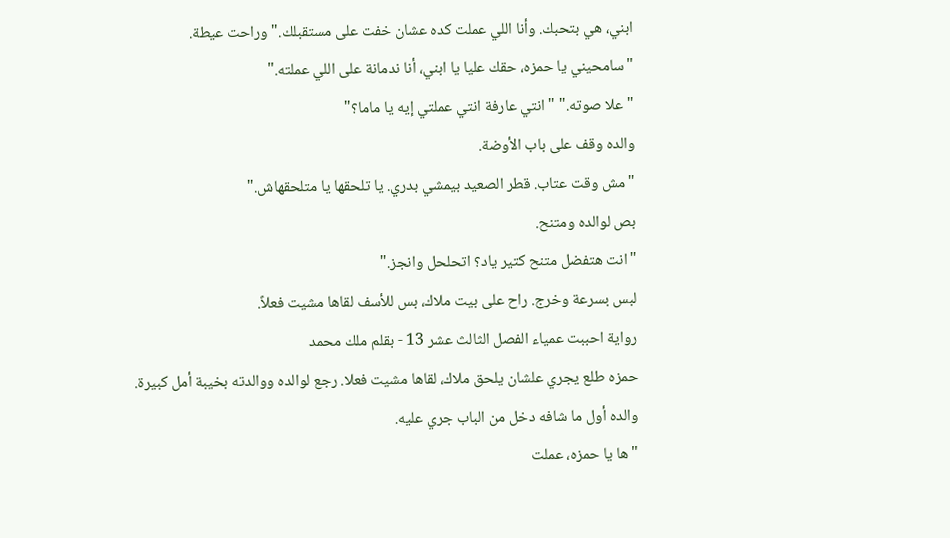ابني، هي بتحبك. وأنا اللي عملت كده عشان خفت على مستقبلك." وراحت عيطة.
"سامحيني يا حمزه، حقك عليا يا ابني، أنا ندمانة على اللي عملته."
"علا صوته." "انتي عارفة انتي عملتي إيه يا ماما؟"
والده وقف على باب الأوضة.
"مش وقت عتاب. قطر الصعيد بيمشي بدري. يا تلحقها يا متلحقهاش."
بص لوالده ومتنح.
"انت هتفضل متنح كتير ياد؟ اتحلحل وانجز."
لبس بسرعة وخرج. راح على بيت ملاك، بس للأسف لقاها مشيت فعلاً.
رواية احببت عمياء الفصل الثالث عشر 13 - بقلم ملك محمد
حمزه طلع يجري علشان يلحق ملاك، لقاها مشيت فعلا. رجع لوالده ووالدته بخيبة أمل كبيرة.
والده أول ما شافه دخل من الباب جري عليه.
"ها يا حمزه، عملت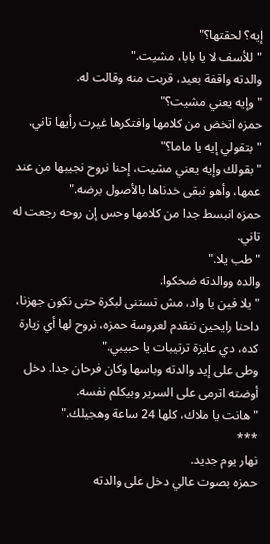إيه؟ لحقتها؟"
"للأسف لا يا بابا، مشيت."
والدته واقفة بعيد، قربت منه وقالت له.
"وإيه يعني مشيت؟"
حمزه اتخض من كلامها وافتكرها غيرت رأيها تاني.
"بتقولي إيه يا ماما؟"
"بقولك وإيه يعني مشيت، إحنا نروح نجيبها من عند عمها، وأهو نبقى خدناها بالأصول برضه."
حمزه انبسط جدا من كلامها وحس إن روحه رجعت له تاني.
"طب يلا."
والده ووالدته ضحكوا.
"يلا فين يا واد، مش تستنى لبكرة حتى نكون جهزنا، داحنا رايحين نتقدم لعروسة حمزه، نروح لها أي زيارة كده، دي عايزة ترتيبات يا حبيبي."
وطى على إيد والدته وباسها وكان فرحان جدا. دخل أوضته اترمى على السرير وبيكلم نفسه.
"هانت يا ملاك، كلها 24 ساعة وهجيلك."
***
نهار يوم جديد.
حمزه بصوت عالي دخل على والدته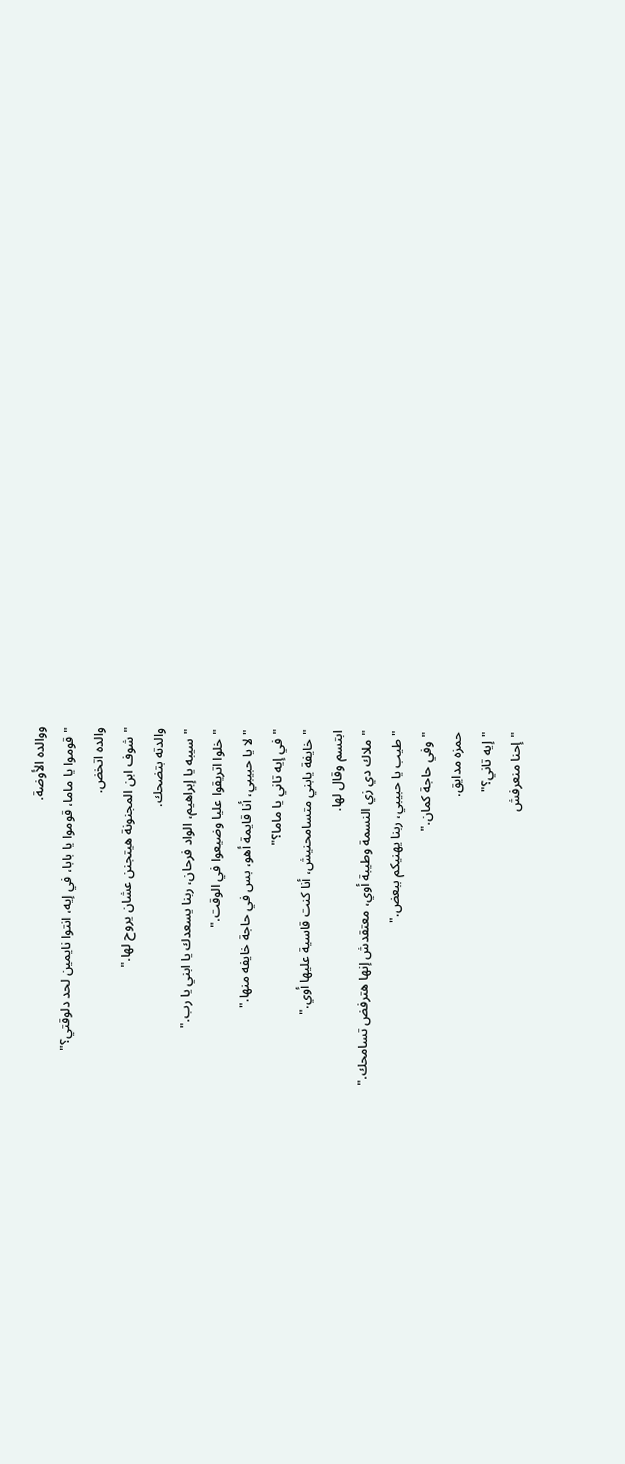ووالده الأوضة.
"قوموا يا ماما، قوموا يا بابا، في إيه، انتوا نايمين لحد دلوقتي؟"
والده اتخض.
"شوف ابن المجنونة هيتجنن عشان يروح لها."
والدته بتضحك.
"سيبه يا إبراهيم، الواد فرحان، ربنا يسعدك يا ابني يا رب."
"خلوا اتريقوا عليا وضيعوا في الوقت."
"لا يا حبيبي، أنا قايمة أهو، بس في حاجة خايفه منها."
"في إيه تاني يا ماما؟"
"خايفة يابني متسامحنيش، أنا كنت قاسية عليها أوي."
ابتسم وقال لها.
"ملاك دي زي النسمة وطيبة أوي، معتقدش إنها هترفض تسامحك."
"طيب يا حبيبي، ربنا يهنيكم ببعض."
"وفي حاجة كمان."
حمزه مدايق.
"إيه تاني؟"
"إحنا منعرفش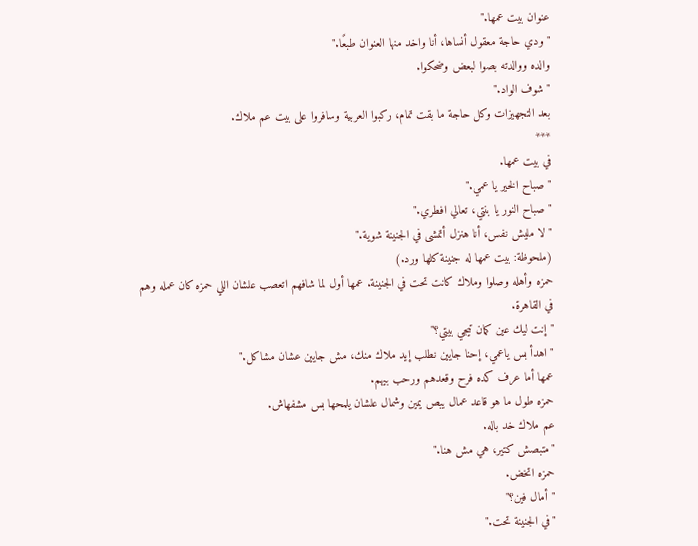عنوان بيت عمها."
"ودي حاجة معقول أنساها، أنا واخد منها العنوان طبعًا."
والده ووالدته بصوا لبعض وضحكوا.
"شوف الواد."
بعد التجهيزات وكل حاجة ما بقت تمام، ركبوا العربية وسافروا على بيت عم ملاك.
***
في بيت عمها.
"صباح الخير يا عمي."
"صباح النور يا بنتي، تعالي افطري."
"لا مليش نفس، أنا هنزل أتمشى في الجنينة شوية."
(ملحوظة: بيت عمها له جنينة كلها ورد.)
حمزه وأهله وصلوا وملاك كانت تحت في الجنينة. عمها أول لما شافهم اتعصب علشان اللي حمزه كان عمله وهم في القاهرة.
"إنت ليك عين كمان تيجي بيتي؟"
"اهدأ بس ياعمي، إحنا جايين نطلب إيد ملاك منك، مش جايين عشان مشاكل."
عمها أما عرف كده فرح وقعدهم ورحب بيهم.
حمزه طول ما هو قاعد عمال يبص يمين وشمال علشان يلمحها بس مشفهاش.
عم ملاك خد باله.
"متبصش كتير، هي مش هنا."
حمزه اتخض.
"أمال فين؟"
"في الجنينة تحت."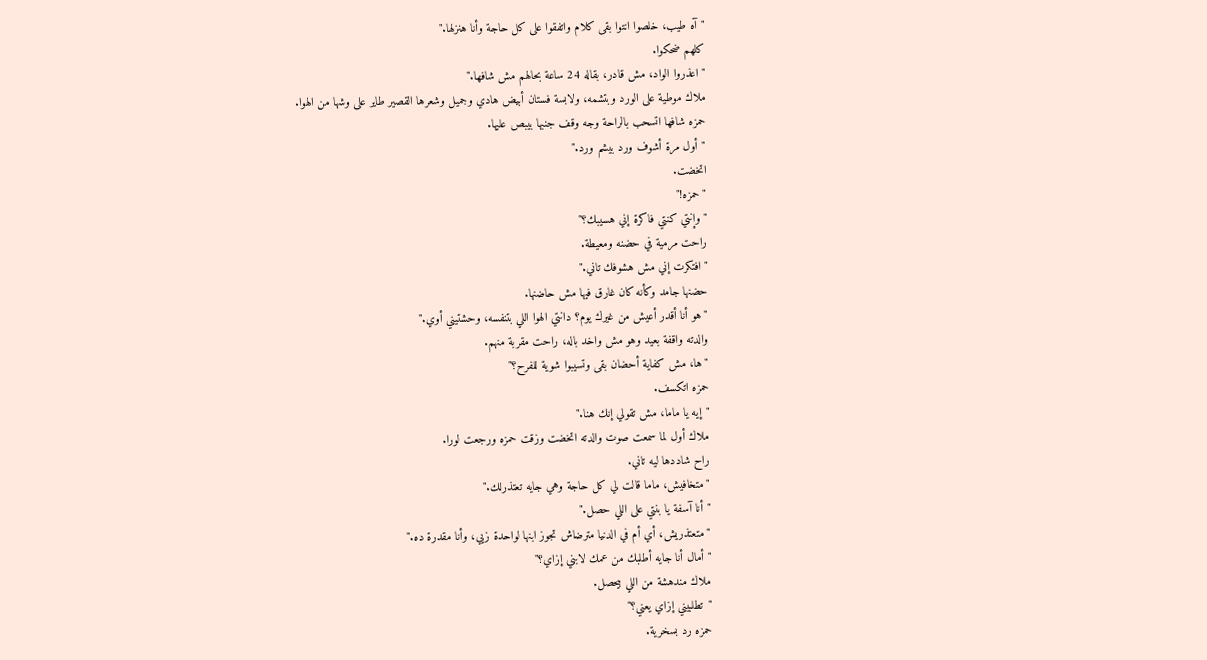"آه طيب، خلصوا انتوا بقى كلام واتفقوا على كل حاجة وأنا هنزلها."
كلهم ضحكوا.
"اعذروا الواد، مش قادر، بقاله 24 ساعة بحالهم مش شافها."
ملاك موطية على الورد وبتشمه، ولابسة فستان أبيض هادي وجميل وشعرها القصير طاير على وشها من الهوا.
حمزه شافها اتسحب بالراحة وجه وقف جنبها بيبص عليها.
"أول مرة أشوف ورد بيشم ورد."
اتخضت.
"حمزه!"
"وإنتي كنتي فاكرة إني هسيبك؟"
راحت مرمية في حضنه ومعيطة.
"افتكرت إني مش هشوفك تاني."
حضنها جامد وكأنه كان غارق فيها مش حاضنها.
"هو أنا أقدر أعيش من غيرك يوم؟ دانتي الهوا اللي بتنفسه، وحشتيني أوي."
والدته واقفة بعيد وهو مش واخد باله، راحت مقربة منهم.
"ها، مش كفاية أحضان بقى وتسيبوا شوية للفرح؟"
حمزه اتكسف.
"إيه يا ماما، مش تقولي إنك هنا."
ملاك أول لما سمعت صوت والدته اتخضت وزقت حمزه ورجعت لورا.
راح شاددها ليه تاني.
"متخافيش، ماما قالت لي كل حاجة وهي جايه تعتذرلك."
"أنا آسفة يا بنتي على اللي حصل."
"متعتذريش، أي أم في الدنيا مترضاش تجوز ابنها لواحدة زيي، وأنا مقدرة ده."
"أمال أنا جايه أطلبك من عمك لابني إزاي؟"
ملاك مندهشة من اللي بيحصل.
"تطلبيني إزاي يعني؟"
حمزه رد بسخرية.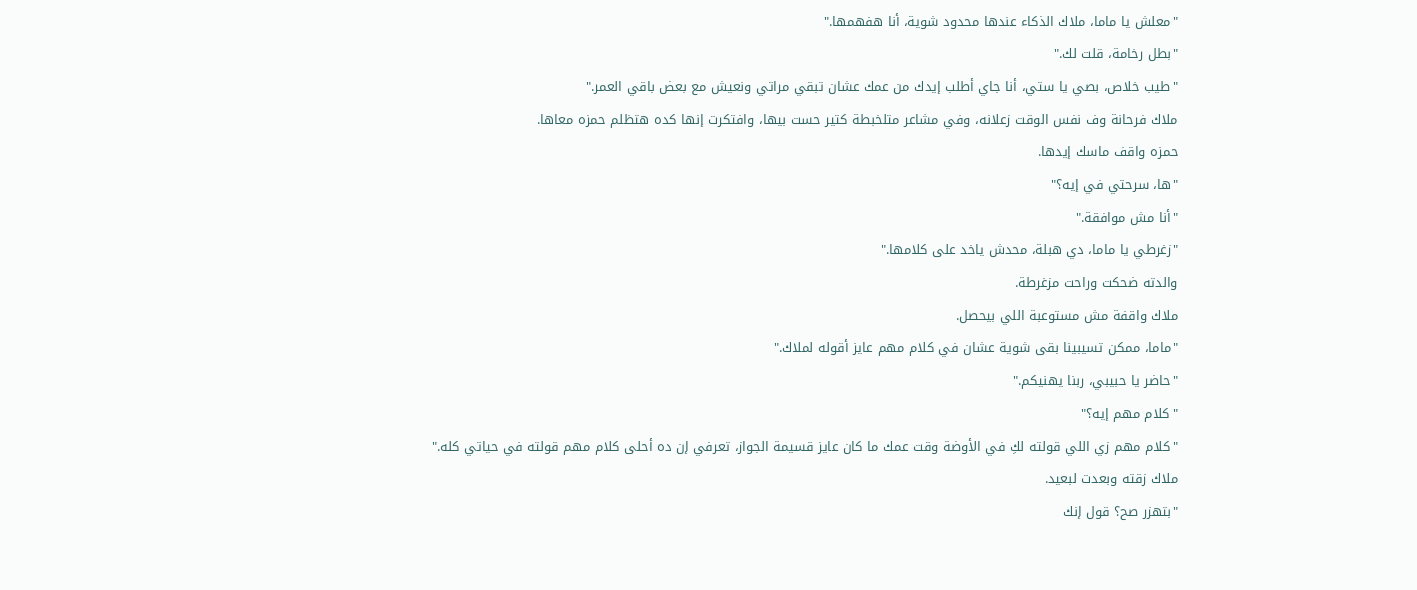"معلش يا ماما، ملاك الذكاء عندها محدود شوية، أنا هفهمها."
"بطل رخامة، قلت لك."
"طيب خلاص، بصي يا ستي، أنا جاي أطلب إيدك من عمك عشان تبقي مراتي ونعيش مع بعض باقي العمر."
ملاك فرحانة وف نفس الوقت زعلانه، وفي مشاعر متلخبطة كتير حست بيها، وافتكرت إنها كده هتظلم حمزه معاها.
حمزه واقف ماسك إيدها.
"ها، سرحتي في إيه؟"
"أنا مش موافقة."
"زغرطي يا ماما، دي هبلة، محدش ياخد على كلامها."
والدته ضحكت وراحت مزغرطة.
ملاك واقفة مش مستوعبة اللي بيحصل.
"ماما، ممكن تسيبينا بقى شوية عشان في كلام مهم عايز أقوله لملاك."
"حاضر يا حبيبي، ربنا يهنيكم."
"كلام مهم إيه؟"
"كلام مهم زي اللي قولته لكِ في الأوضة وقت عمك ما كان عايز قسيمة الجواز، تعرفي إن ده أحلى كلام مهم قولته في حياتي كله."
ملاك زقته وبعدت لبعيد.
"بتهزر صح؟ قول إنك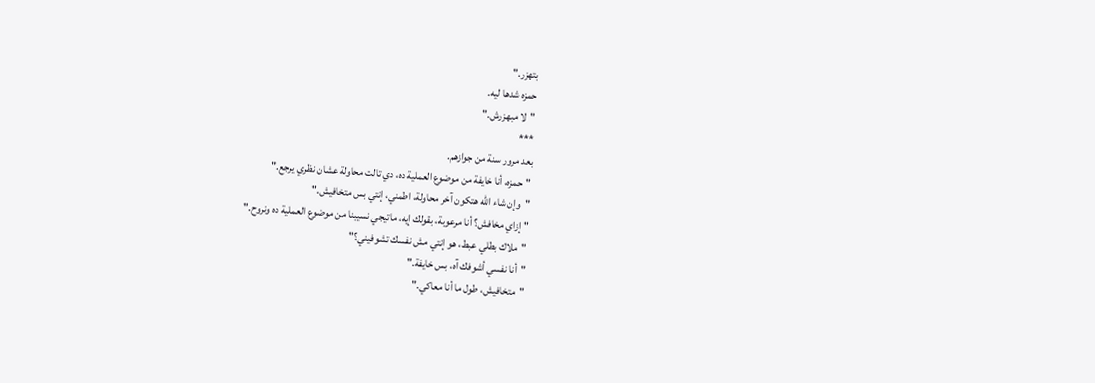بتهزر."
حمزه شدها ليه.
"لا مبهزرش."
***
بعد مرور سنة من جوازهم.
"حمزه، أنا خايفة من موضوع العملية ده، دي تالت محاولة عشان نظري يرجع."
"وإن شاء الله هتكون آخر محاولة، اطمني، إنتي بس متخافيش."
"إزاي مخافش؟ أنا مرعوبة، بقولك إيه، ماتيجي نسيبنا من موضوع العملية ده ونروح."
"ملاك بطلي عبط، هو إنتي مش نفسك تشوفيني؟"
"أنا نفسي أشوفك آه، بس خايفة."
"متخافيش، طول ما أنا معاكي."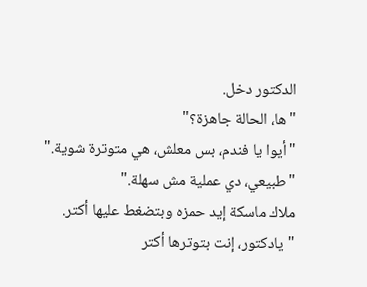الدكتور دخل.
"ها، الحالة جاهزة؟"
"أيوا يا فندم، بس معلش، هي متوترة شوية."
"طبيعي، دي عملية مش سهلة."
ملاك ماسكة إيد حمزه وبتضغط عليها أكتر.
"يادكتور، إنت بتوترها أكتر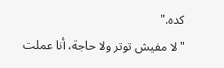كده."
"لا مفيش توتر ولا حاجة، أنا عملت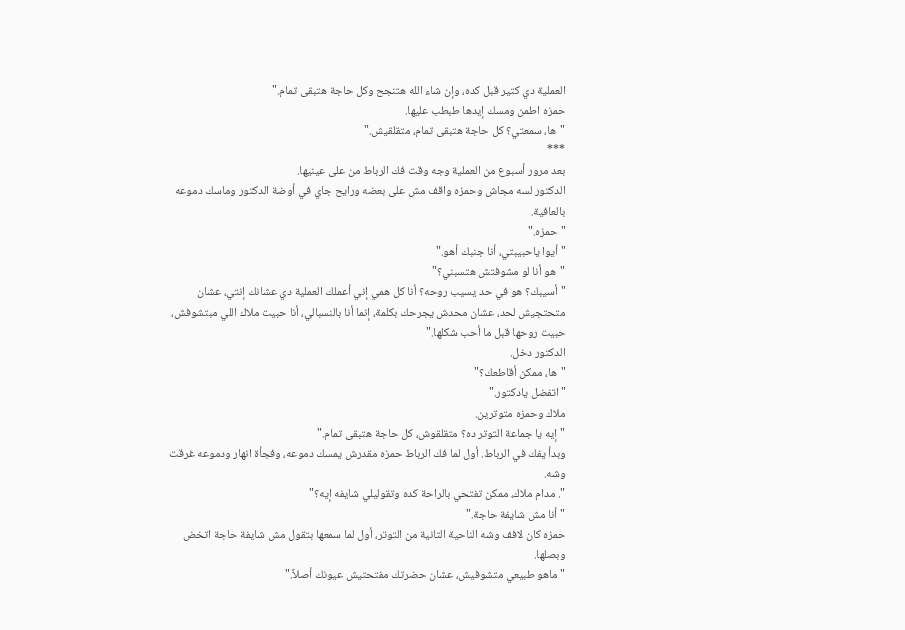العملية دي كتير قبل كده، وإن شاء الله هتنجح وكل حاجة هتبقى تمام."
حمزه اطمن ومسك إيدها طبطب عليها.
"ها، سمعتي؟ كل حاجة هتبقى تمام، متقلقيش."
***
بعد مرور أسبوع من العملية وجه وقت فك الرباط من على عينيها.
الدكتور لسه مجاش وحمزه واقف مش على بعضه ورايح جاي في أوضة الدكتور وماسك دموعه بالعافية.
"حمزه."
"أيوا ياحبيبتي، أنا جنبك أهو."
"هو أنا لو مشوفتش هتسبني؟"
"أسيبك؟ هو في حد يسيب روحه؟ أنا كل همي إني أعملك العملية دي عشانك إنتي، عشان متحتجيش لحد، عشان محدش يجرحك بكلمة، إنما أنا بالنسبالي، أنا حبيت ملاك اللي مبتشوفش، حبيت روحها قبل ما أحب شكلها."
الدكتور دخل.
"ها، ممكن أقاطعك؟"
"اتفضل يادكتور."
ملاك وحمزه متوترين.
"إيه يا جماعة التوتر ده؟ متقلقوش، كل حاجة هتبقى تمام."
وبدأ يفك في الرباط. أول لما فك الرباط حمزه مقدرش يمسك دموعه، وفجأة انهار ودموعه غرقت وشه.
". مدام ملاك، ممكن تفتحي بالراحة كده وتقوليلي شايفه إيه؟"
"أنا مش شايفة حاجة."
حمزه كان لافف وشه الناحية التانية من التوتر، أول لما سمعها بتقول مش شايفة حاجة اتخض وبصلها.
"ماهو طبيعي متشوفيش، عشان حضرتك مفتحتيش عيونك أصلاً."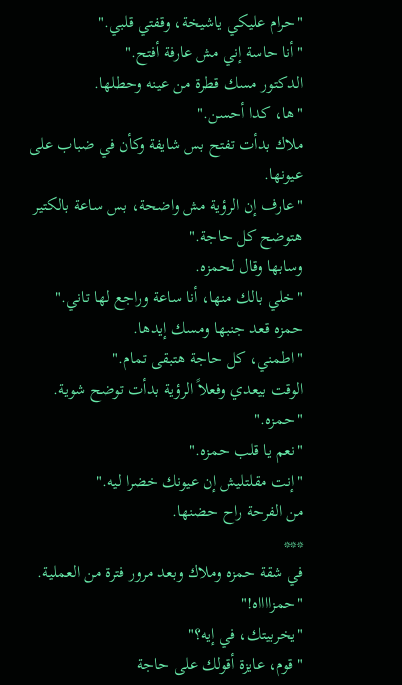"حرام عليكي ياشيخة، وقفتي قلبي."
"أنا حاسة إني مش عارفة أفتح."
الدكتور مسك قطرة من عينه وحطلها.
"ها، كدا أحسن."
ملاك بدأت تفتح بس شايفة وكأن في ضباب على عيونها.
"عارف إن الرؤية مش واضحة، بس ساعة بالكتير هتوضح كل حاجة."
وسابها وقال لحمزه.
"خلي بالك منها، أنا ساعة وراجع لها تاني."
حمزه قعد جنبها ومسك إيدها.
"اطمني، كل حاجة هتبقى تمام."
الوقت بيعدي وفعلاً الرؤية بدأت توضح شوية.
"حمزه."
"نعم يا قلب حمزه."
"إنت مقلتليش إن عيونك خضرا ليه."
من الفرحة راح حضنها.
***
في شقة حمزه وملاك وبعد مرور فترة من العملية.
"حمزااااه!"
"يخربيتك، في إيه؟"
"قوم، عايزة أقولك على حاجة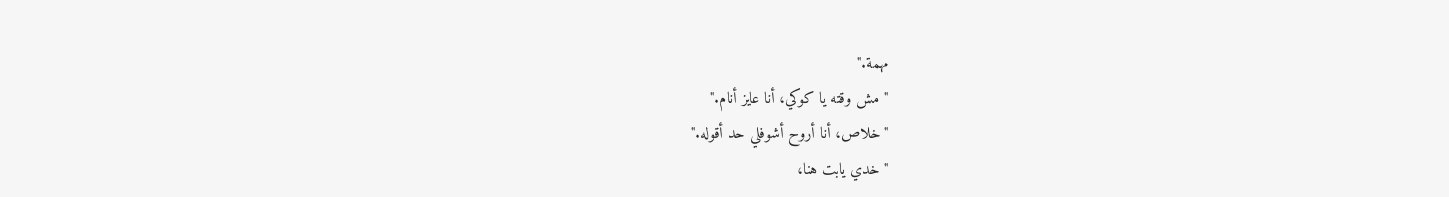مهمة."
"مش وقته يا كوكي، أنا عايز أنام."
"خلاص، أنا أروح أشوفلي حد أقوله."
"خدي يابت هنا،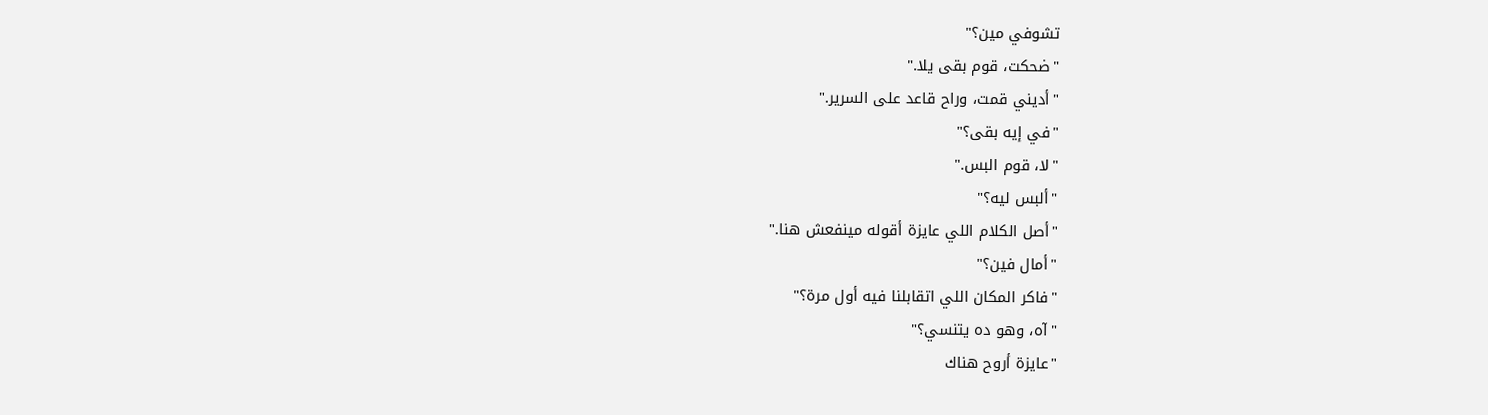تشوفي مين؟"
"ضحكت، قوم بقى يلا."
"أديني قمت، وراح قاعد على السرير."
"في إيه بقى؟"
"لا، قوم البس."
"ألبس ليه؟"
"أصل الكلام اللي عايزة أقوله مينفعش هنا."
"أمال فين؟"
"فاكر المكان اللي اتقابلنا فيه أول مرة؟"
"آه، وهو ده يتنسي؟"
"عايزة أروح هناك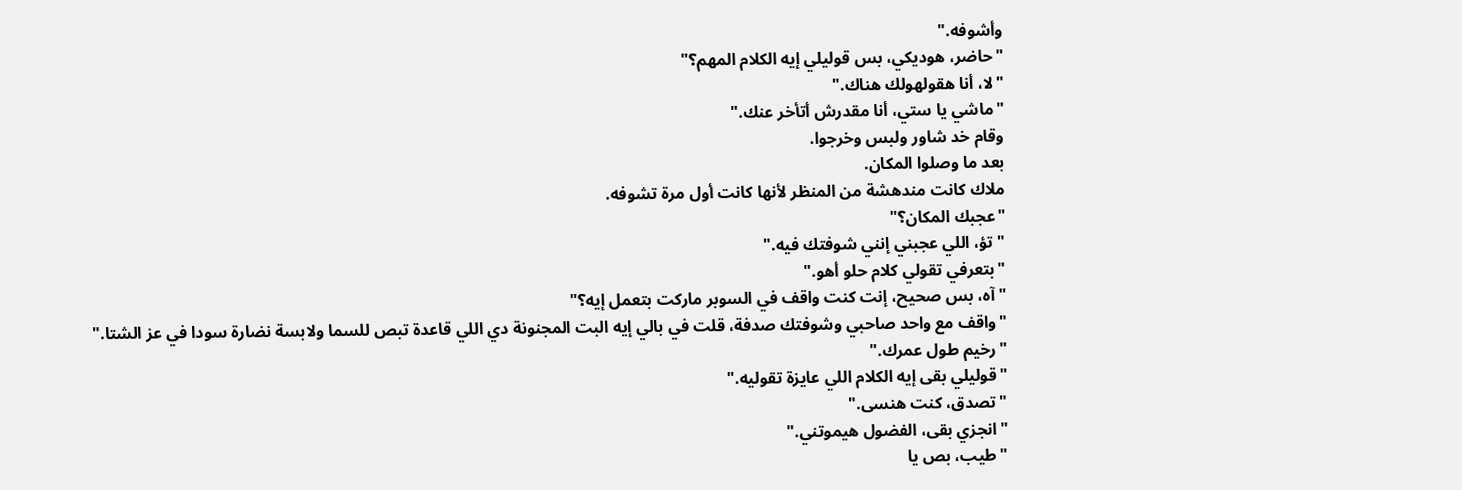وأشوفه."
"حاضر، هوديكي، بس قوليلي إيه الكلام المهم؟"
"لا، أنا هقولهولك هناك."
"ماشي يا ستي، أنا مقدرش أتأخر عنك."
وقام خد شاور ولبس وخرجوا.
بعد ما وصلوا المكان.
ملاك كانت مندهشة من المنظر لأنها كانت أول مرة تشوفه.
"عجبك المكان؟"
"تؤ، اللي عجبني إنني شوفتك فيه."
"بتعرفي تقولي كلام حلو أهو."
"آه، بس صحيح، إنت كنت واقف في السوبر ماركت بتعمل إيه؟"
"واقف مع واحد صاحبي وشوفتك صدفة، قلت في بالي إيه البت المجنونة دي اللي قاعدة تبص للسما ولابسة نضارة سودا في عز الشتا."
"رخيم طول عمرك."
"قوليلي بقى إيه الكلام اللي عايزة تقوليه."
"تصدق، كنت هنسى."
"انجزي بقى، الفضول هيموتني."
"طيب، بص يا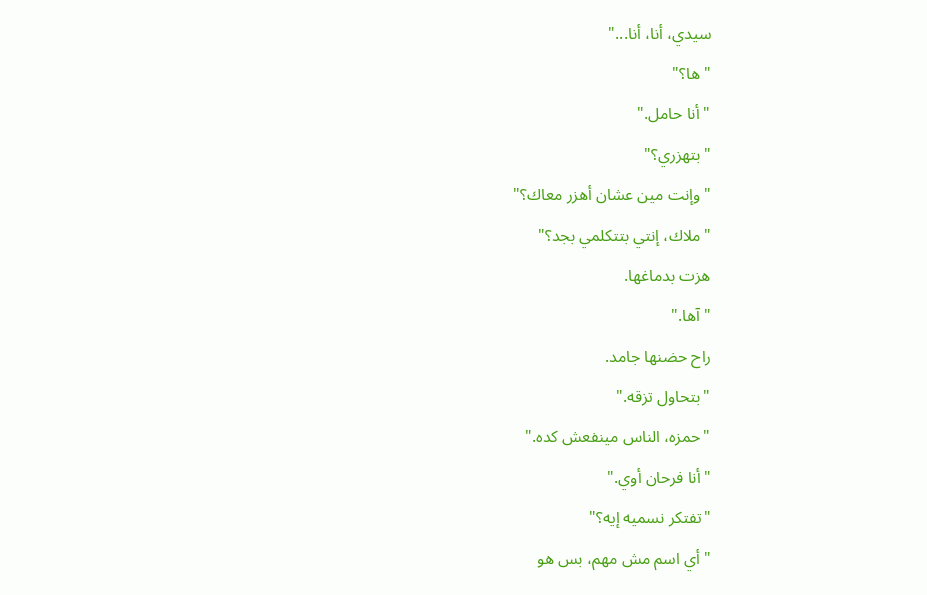سيدي، أنا، أنا..."
"ها؟"
"أنا حامل."
"بتهزري؟"
"وإنت مين عشان أهزر معاك؟"
"ملاك، إنتي بتتكلمي بجد؟"
هزت بدماغها.
"آها."
راح حضنها جامد.
"بتحاول تزقه."
"حمزه، الناس مينفعش كده."
"أنا فرحان أوي."
"تفتكر نسميه إيه؟"
"أي اسم مش مهم، بس هو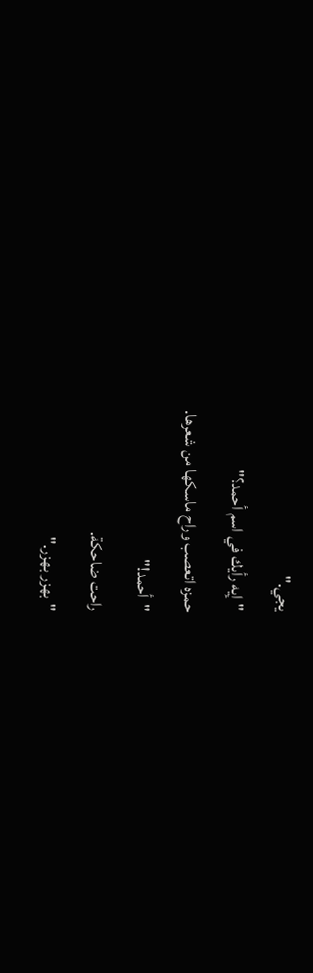يجي."
"إيه رأيك في اسم أحمد؟"
حمزه اتعصب وراح ماسكها من شعرها.
"أحمد!"
راحت ضاحكة.
"بهزر بهزر."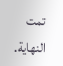تمت النهاية.